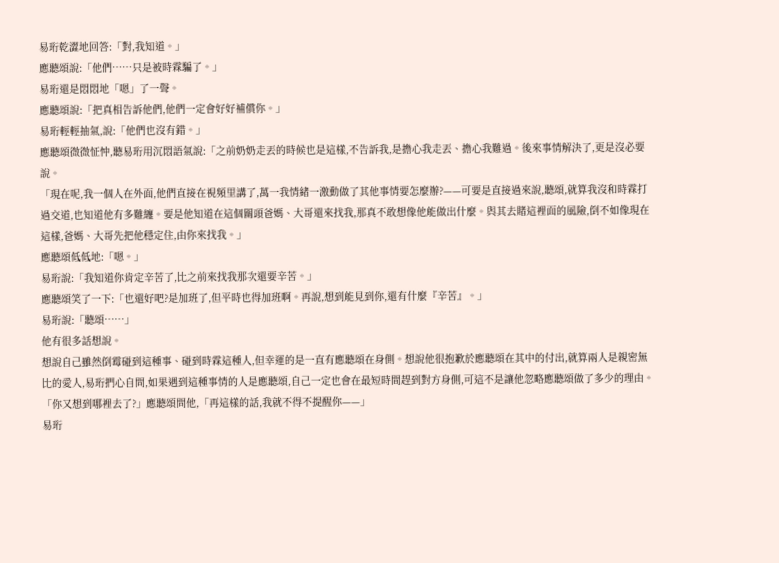易珩乾澀地回答:「對,我知道。」
應聽頌說:「他們……只是被時霖騙了。」
易珩還是悶悶地「嗯」了一聲。
應聽頌說:「把真相告訴他們,他們一定會好好補償你。」
易珩輕輕抽氣,說:「他們也沒有錯。」
應聽頌微微怔忡,聽易珩用沉悶語氣說:「之前奶奶走丟的時候也是這樣,不告訴我,是擔心我走丟、擔心我難過。後來事情解決了,更是沒必要說。
「現在呢,我一個人在外面,他們直接在視頻里講了,萬一我情緒一激動做了其他事情要怎麼辦?——可要是直接過來說,聽頌,就算我沒和時霖打過交道,也知道他有多難纏。要是他知道在這個關頭爸媽、大哥還來找我,那真不敢想像他能做出什麼。與其去賭這裡面的風險,倒不如像現在這樣,爸媽、大哥先把他穩定住,由你來找我。」
應聽頌低低地:「嗯。」
易珩說:「我知道你肯定辛苦了,比之前來找我那次還要辛苦。」
應聽頌笑了一下:「也還好吧?是加班了,但平時也得加班啊。再說,想到能見到你,還有什麼『辛苦』。」
易珩說:「聽頌……」
他有很多話想說。
想說自己雖然倒霉碰到這種事、碰到時霖這種人,但幸運的是一直有應聽頌在身側。想說他很抱歉於應聽頌在其中的付出,就算兩人是親密無比的愛人,易珩捫心自問,如果遇到這種事情的人是應聽頌,自己一定也會在最短時間趕到對方身側,可這不是讓他忽略應聽頌做了多少的理由。
「你又想到哪裡去了?」應聽頌問他,「再這樣的話,我就不得不提醒你——」
易珩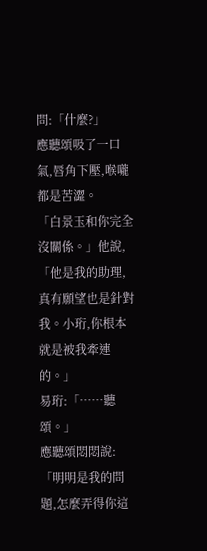問:「什麼?」
應聽頌吸了一口氣,唇角下壓,喉嚨都是苦澀。
「白景玉和你完全沒關係。」他說,「他是我的助理,真有願望也是針對我。小珩,你根本就是被我牽連的。」
易珩:「……聽頌。」
應聽頌悶悶說:「明明是我的問題,怎麼弄得你這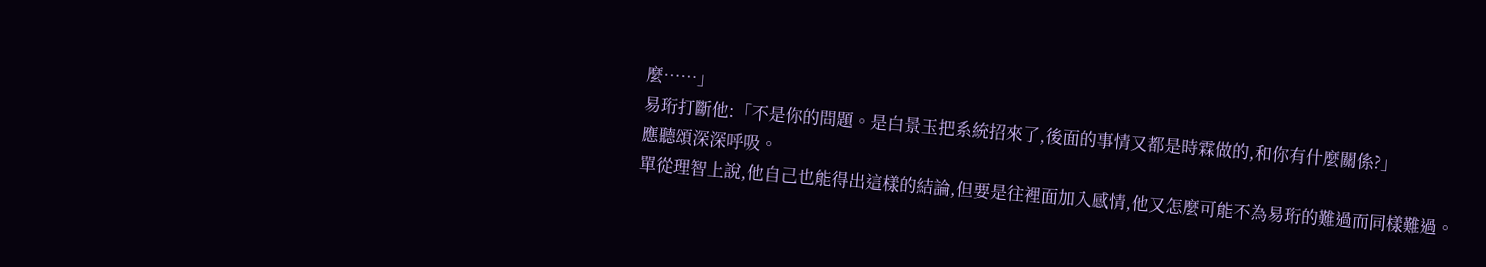麼……」
易珩打斷他:「不是你的問題。是白景玉把系統招來了,後面的事情又都是時霖做的,和你有什麼關係?」
應聽頌深深呼吸。
單從理智上說,他自己也能得出這樣的結論,但要是往裡面加入感情,他又怎麼可能不為易珩的難過而同樣難過。